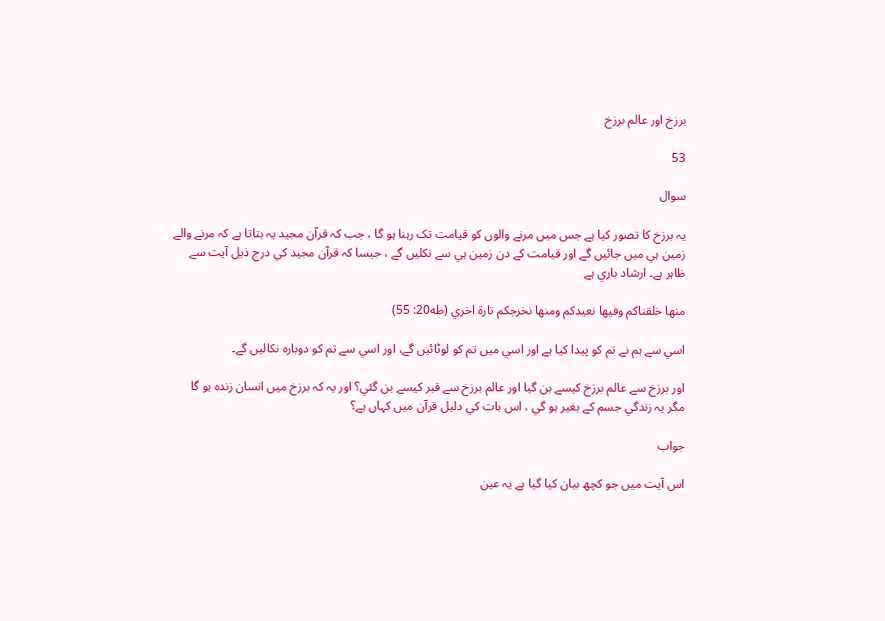برزخ اور عالم برزخ

53

سوال

يہ برزخ کا تصور کيا ہے جس ميں مرنے والوں کو قيامت تک رہنا ہو گا ، جب کہ قرآن مجيد يہ بتاتا ہے کہ مرنے والے زمين ہي ميں جائيں گے اور قيامت کے دن زمين ہي سے نکليں گے ، جيسا کہ قرآن مجيد کي درج ذيل آيت سے ظاہر ہے۔ ارشاد باري ہے

منها خلقناکم وفيها نعيدکم ومنها نخرجکم تارة اخري (طه20: 55)

اسي سے ہم نے تم کو پيدا کيا ہے اور اسي ميں تم کو لوٹائيں گے، اور اسي سے تم کو دوبارہ نکاليں گے۔

اور برزخ سے عالم برزخ کيسے بن گيا اور عالم برزخ سے قبر کيسے بن گئي؟ اور يہ کہ برزخ ميں انسان زندہ ہو گا مگر يہ زندگي جسم کے بغير ہو گي ، اس بات کي دليل قرآن ميں کہاں ہے؟

جواب

اس آيت ميں جو کچھ بيان کيا گيا ہے يہ عين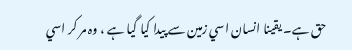حق ہے۔ يقينا انسان اسي زمين سے پيدا کيا گيا ہے ، وہ مر کر اسي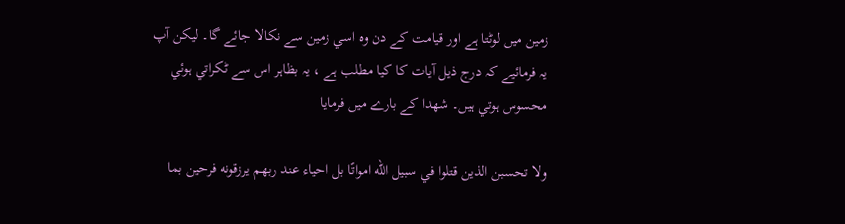زمين ميں لوٹتا ہے اور قيامت کے دن وہ اسي زمين سے نکالا جائے گا۔ ليکن آپ يہ فرمائيے کہ درج ذيل آيات کا کيا مطلب ہے ، يہ بظاہر اس سے ٹکراتي ہوئي محسوس ہوتي ہيں۔ شھدا کے بارے ميں فرمايا

ولا تحسبن الذين قتلوا في سبيل الله امواتًا بل احياء عند ربهم يرزقونه فرحين بما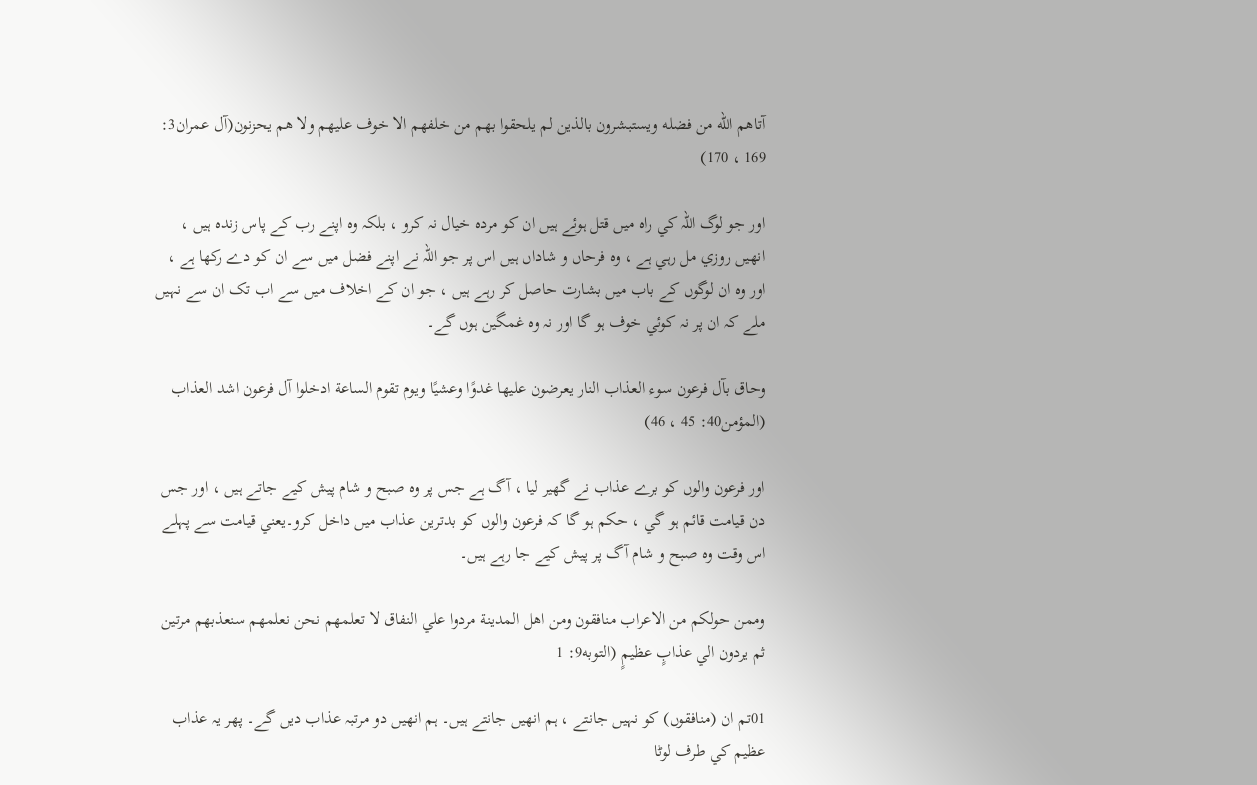آتاهم الله من فضله ويستبشرون بالذين لم يلحقوا بهم من خلفهم الا خوف عليهم ولا هم يحزنون(آل عمران3: 169 ، 170)

اور جو لوگ اللہ کي راہ ميں قتل ہوئے ہيں ان کو مردہ خيال نہ کرو ، بلکہ وہ اپنے رب کے پاس زندہ ہيں ، انھيں روزي مل رہي ہے ، وہ فرحاں و شاداں ہيں اس پر جو اللہ نے اپنے فضل ميں سے ان کو دے رکھا ہے ، اور وہ ان لوگوں کے باب ميں بشارت حاصل کر رہے ہيں ، جو ان کے اخلاف ميں سے اب تک ان سے نہيں ملے کہ ان پر نہ کوئي خوف ہو گا اور نہ وہ غمگين ہوں گے۔

وحاق بآل فرعون سوء العذاب النار يعرضون عليها غدوًا وعشيًا ويوم تقوم الساعة ادخلوا آل فرعون اشد العذاب (المؤمن40: 45 ، 46)

اور فرعون والوں کو برے عذاب نے گھير ليا ، آگ ہے جس پر وہ صبح و شام پيش کيے جاتے ہيں ، اور جس دن قيامت قائم ہو گي ، حکم ہو گا کہ فرعون والوں کو بدترين عذاب ميں داخل کرو۔يعني قيامت سے پہلے اس وقت وہ صبح و شام آگ پر پيش کيے جا رہے ہيں۔

وممن حولکم من الاعراب منافقون ومن اهل المدينة مردوا علي النفاق لا تعلمهم نحن نعلمهم سنعذبهم مرتين ثم يردون الي عذابٍ عظيمٍ (التوبه9: 1

01تم ان (منافقوں) کو نہيں جانتے ، ہم انھيں جانتے ہيں۔ ہم انھيں دو مرتبہ عذاب ديں گے۔ پھر يہ عذاب عظيم کي طرف لوٹا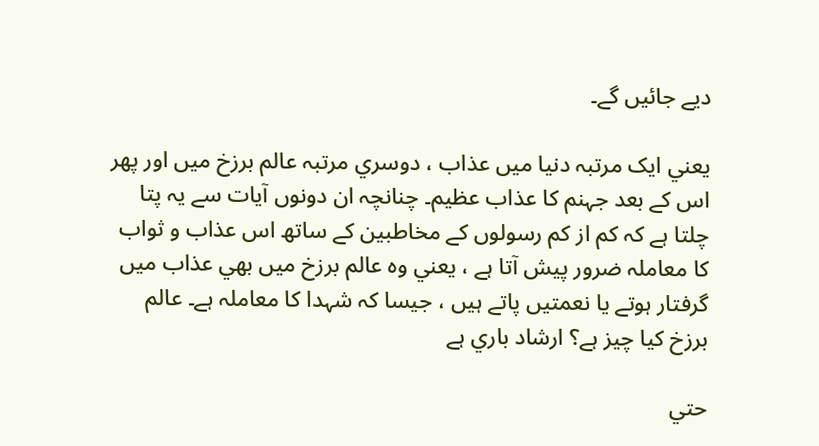ديے جائيں گے۔

يعني ايک مرتبہ دنيا ميں عذاب ، دوسري مرتبہ عالم برزخ ميں اور پھر اس کے بعد جہنم کا عذاب عظيم۔ چنانچہ ان دونوں آيات سے يہ پتا چلتا ہے کہ کم از کم رسولوں کے مخاطبين کے ساتھ اس عذاب و ثواب کا معاملہ ضرور پيش آتا ہے ، يعني وہ عالم برزخ ميں بھي عذاب ميں گرفتار ہوتے يا نعمتيں پاتے ہيں ، جيسا کہ شہدا کا معاملہ ہے۔ عالم برزخ کيا چيز ہے؟ ارشاد باري ہے

حتي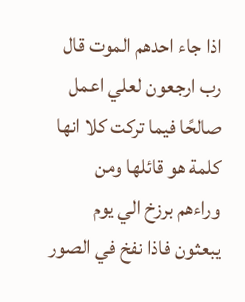اذا جاء احدهم الموت قال رب ارجعون لعلي اعمل صالحًا فيما ترکت کلا انها کلمة هو قائلها ومن وراءهم برزخ الي يوم يبعثون فاذا نفخ في الصور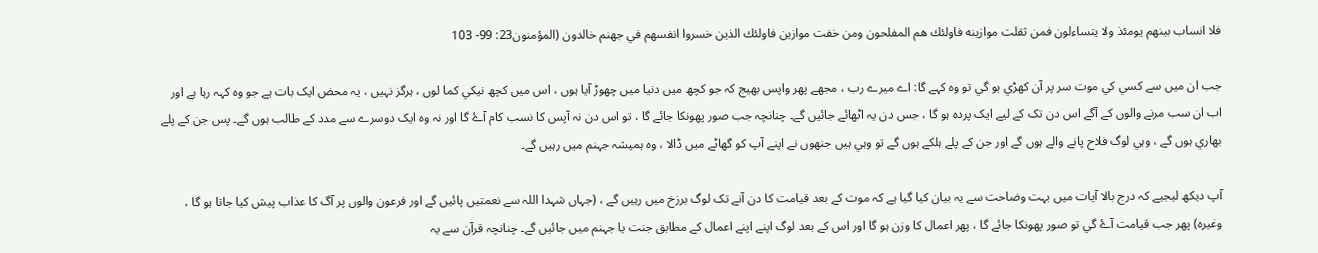فلا انساب بينهم يومئذ ولا يتساءلون فمن ثقلت موازينه فاولئك هم المفلحون ومن خفت موازين فاولئك الذين خسروا انفسهم في جهنم خالدون (المؤمنون23: 99- 103

جب ان ميں سے کسي کي موت سر پر آن کھڑي ہو گي تو وہ کہے گا: اے ميرے رب ، مجھے پھر واپس بھيج کہ جو کچھ ميں دنيا ميں چھوڑ آيا ہوں ، اس ميں کچھ نيکي کما لوں ، ہرگز نہيں ، يہ محض ايک بات ہے جو وہ کہہ رہا ہے اور اب ان سب مرنے والوں کے آگے اس دن تک کے ليے ايک پردہ ہو گا ، جس دن يہ اٹھائے جائيں گے۔ چنانچہ جب صور پھونکا جائے گا ، تو اس دن نہ آپس کا نسب کام آۓ گا اور نہ وہ ايک دوسرے سے مدد کے طالب ہوں گے۔ پس جن کے پلے بھاري ہوں گے ، وہي لوگ فلاح پانے والے ہوں گے اور جن کے پلے ہلکے ہوں گے تو وہي ہيں جنھوں نے اپنے آپ کو گھاٹے ميں ڈالا ، وہ ہميشہ جہنم ميں رہيں گے۔

آپ ديکھ ليجيے کہ درج بالا آيات ميں بہت وضاحت سے يہ بيان کيا گيا ہے کہ موت کے بعد قيامت کا دن آنے تک لوگ برزخ ميں رہيں گے ، (جہاں شہدا اللہ سے نعمتيں پائيں گے اور فرعون والوں پر آگ کا عذاب پيش کيا جاتا ہو گا ، وغيرہ) پھر جب قيامت آۓ گي تو صور پھونکا جائے گا ، پھر اعمال کا وزن ہو گا اور اس کے بعد لوگ اپنے اپنے اعمال کے مطابق جنت يا جہنم ميں جائيں گے۔ چنانچہ قرآن سے يہ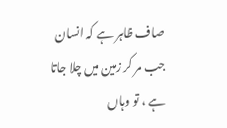صاف ظاہر ہے کہ انسان جب مر کر زمين ميں چلا جاتا ہے ، تو وہاں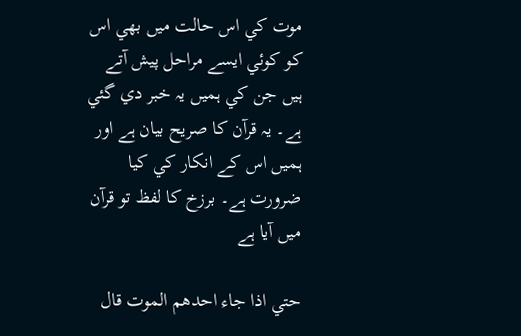موت کي اس حالت ميں بھي اس کو کوئي ايسے مراحل پيش آتے ہيں جن کي ہميں يہ خبر دي گئي ہے۔ يہ قرآن کا صريح بيان ہے اور ہميں اس کے انکار کي کيا ضرورت ہے۔ برزخ کا لفظ تو قرآن ميں آيا ہے

حتي اذا جاء احدهم الموت قال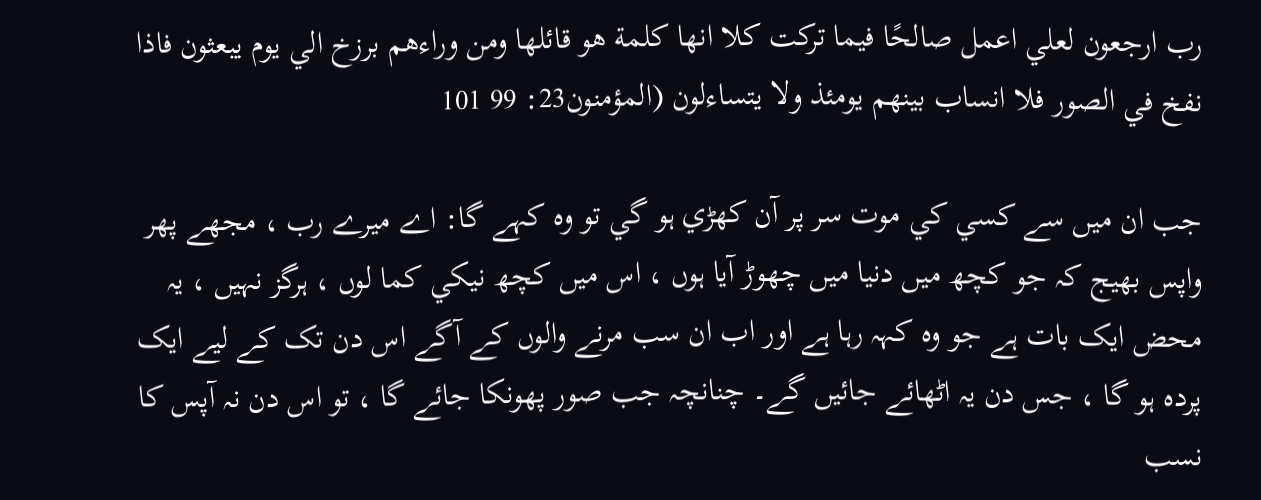رب ارجعون لعلي اعمل صالحًا فيما ترکت کلا انها کلمة هو قائلها ومن وراءهم برزخ الي يوم يبعثون فاذا نفخ في الصور فلا انساب بينهم يومئذ ولا يتساءلون (المؤمنون23: 99 101

جب ان ميں سے کسي کي موت سر پر آن کھڑي ہو گي تو وہ کہے گا: اے ميرے رب ، مجھے پھر واپس بھيج کہ جو کچھ ميں دنيا ميں چھوڑ آيا ہوں ، اس ميں کچھ نيکي کما لوں ، ہرگز نہيں ، يہ محض ايک بات ہے جو وہ کہہ رہا ہے اور اب ان سب مرنے والوں کے آگے اس دن تک کے ليے ايک پردہ ہو گا ، جس دن يہ اٹھائے جائيں گے۔ چنانچہ جب صور پھونکا جائے گا ، تو اس دن نہ آپس کا نسب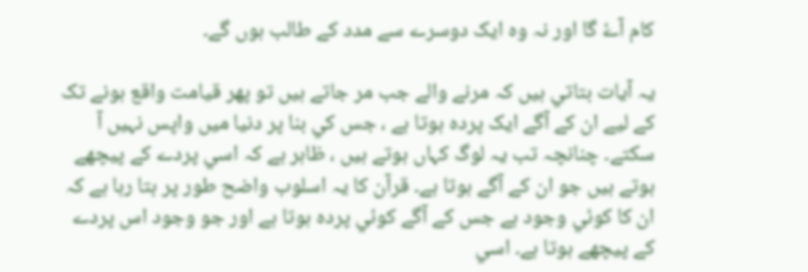کام آۓ گا اور نہ وہ ايک دوسرے سے مدد کے طالب ہوں گے۔

يہ آيات بتاتي ہيں کہ مرنے والے جب مر جاتے ہيں تو پھر قيامت واقع ہونے تک کے ليے ان کے آگے ايک پردہ ہوتا ہے ، جس کي بنا پر دنيا ميں واپس نہيں آ سکتے۔ چنانچہ تب يہ لوگ کہاں ہوتے ہيں ، ظاہر ہے کہ اسي پردے کے پيچھے ہوتے ہيں جو ان کے آگے ہوتا ہے۔ قرآن کا يہ اسلوب واضح طور پر بتا رہا ہے کہ ان کا کوئي وجود ہے جس کے آگے کوئي پردہ ہوتا ہے اور جو وجود اس پردے کے پيچھے ہوتا ہے۔ اسي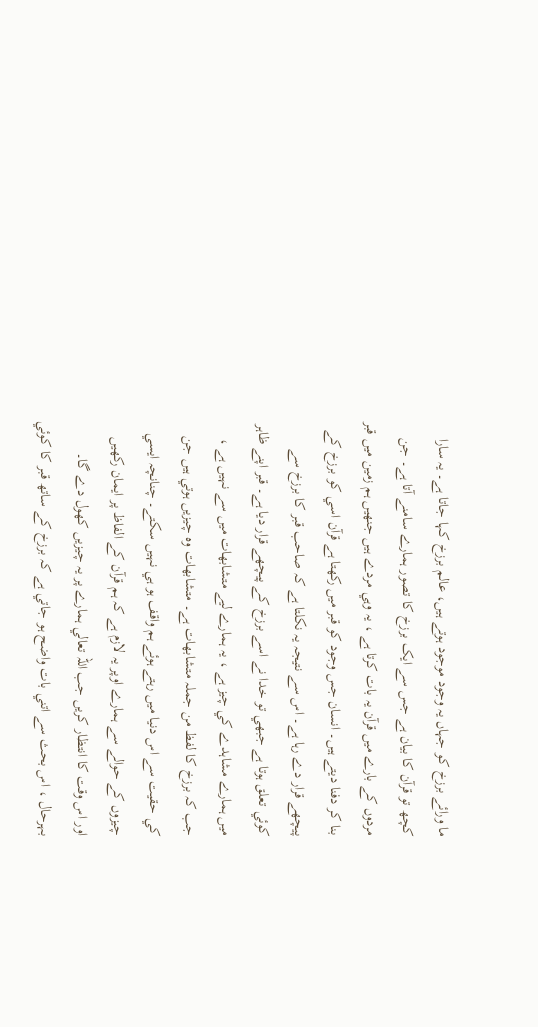ما ورائے برزخ کو جہاں يہ وجود موجود ہوتے ہيں، عالم برزخ کہا جاتا ہے۔ يہ سارا کچھ تو قرآن کا بيان ہے جس سے ايک برزخ کا تصور ہمارے سامنے آتا ہے۔ جن مردوں کے بارے ميں قرآن يہ بات کرتا ہے ، يہ وہي مردے ہيں جنھيں ہم زمين ميں قبر بنا کر دفنا ديتے ہيں۔ انسان جس وجود کو قبر ميں رکھتا ہے قرآن اسي کو برزخ کے پيچھے قرار دے رہا ہے۔ اس سے نتيجہ يہ نکلتا ہے کہ صاحب قبر کا برزخ سے کوئي تعلق ہوتا ہے جبھي تو خدا نے اسے برزخ کے پيچھے قرار ديا ہے۔ قبر اپنے ظاہر ميں ہمارے مشاہدے کي چيز ہے ، يہ ہمارے ليے متشابھات ميں سے نہيں ہے ، جب کہ برزخ کا لفظ من جملہ متشابھات ہے۔ متشابھات وہ چيزيں ہوتي ہيں جن کي حقيت سے اس دنيا ميں رہتے ہوئے ہم واقف ہو ہي نہيں سکتے۔ چنانچہ ايسي چيزوں کے حوالے سے ہمارے اوپر يہ لازم ہے کہ ہم قرآن کے الفاظ پر ايمان رکھيں اور اس وقت کا انتظار کريں جب اللہ تعالي ہمارے پر يہ چيزيں کھول دے گا۔ بہرحال ، اس بحث سے اتني بات واضح ہو جاتي ہے کہ برزخ کے ساتھ قبر کا کوئي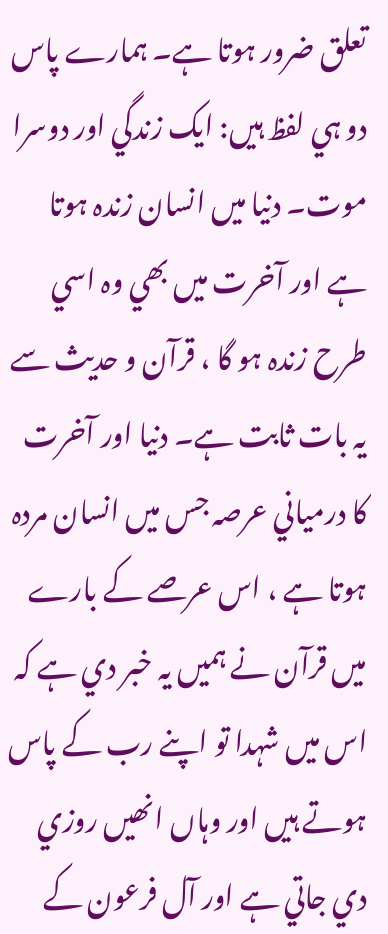تعلق ضرور ہوتا ہے۔ ہمارے پاس دو ہي لفظ ہيں: ايک زندگي اور دوسرا موت۔ دنيا ميں انسان زندہ ہوتا ہے اور آخرت ميں بھي وہ اسي طرح زندہ ہو گا ، قرآن و حديث سے يہ بات ثابت ہے۔ دنيا اور آخرت کا درمياني عرصہ جس ميں انسان مردہ ہوتا ہے ، اس عرصے کے بارے ميں قرآن نے ہميں يہ خبر دي ہے کہ اس ميں شہدا تو اپنے رب کے پاس ہوتے ہيں اور وہاں انھيں روزي دي جاتي ہے اور آل فرعون کے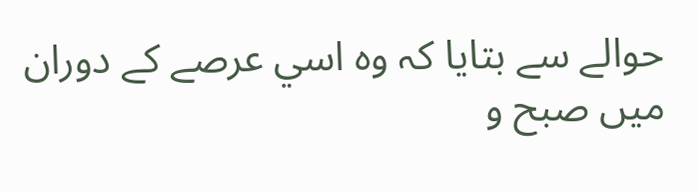حوالے سے بتايا کہ وہ اسي عرصے کے دوران ميں صبح و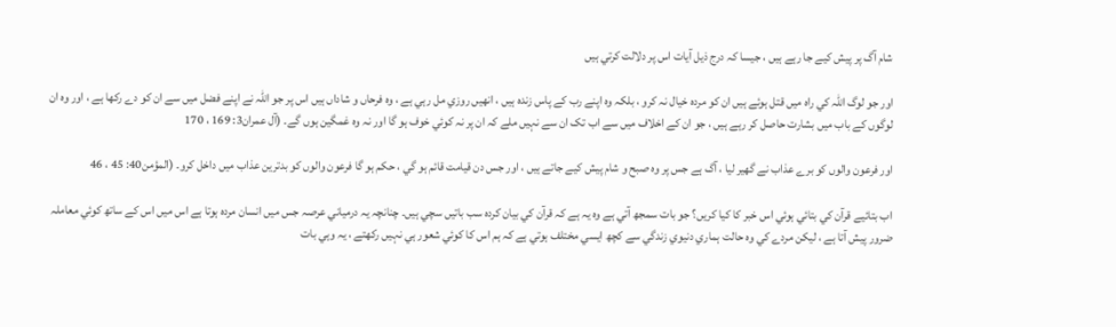شام آگ پر پيش کيے جا رہے ہيں ، جيسا کہ درج ذيل آيات اس پر دلالت کرتي ہيں

اور جو لوگ اللہ کي راہ ميں قتل ہوئے ہيں ان کو مردہ خيال نہ کرو ، بلکہ وہ اپنے رب کے پاس زندہ ہيں ، انھيں روزي مل رہي ہے ، وہ فرحاں و شاداں ہيں اس پر جو اللہ نے اپنے فضل ميں سے ان کو دے رکھا ہے ، اور وہ ان لوگوں کے باب ميں بشارت حاصل کر رہے ہيں ، جو ان کے اخلاف ميں سے اب تک ان سے نہيں ملے کہ ان پر نہ کوئي خوف ہو گا اور نہ وہ غمگين ہوں گے۔ (آل عمران3: 169 ، 170

اور فرعون والوں کو برے عذاب نے گھير ليا ، آگ ہے جس پر وہ صبح و شام پيش کيے جاتے ہيں ، اور جس دن قيامت قائم ہو گي ، حکم ہو گا فرعون والوں کو بدترين عذاب ميں داخل کرو۔ (المؤمن40: 45 ، 46

اب بتائيے قرآن کي بتائي ہوئي اس خبر کا کيا کريں؟ جو بات سمجھ آتي ہے وہ يہ ہے کہ قرآن کي بيان کردہ سب باتيں سچي ہيں۔ چنانچہ يہ درمياني عرصہ جس ميں انسان مردہ ہوتا ہے اس ميں اس کے ساتھ کوئي معاملہ ضرور پيش آتا ہے ، ليکن مردے کي وہ حالت ہماري دنيوي زندگي سے کچھ ايسي مختلف ہوتي ہے کہ ہم اس کا کوئي شعور ہي نہيں رکھتے ، يہ وہي بات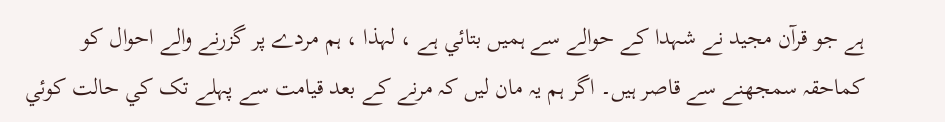ہے جو قرآن مجيد نے شہدا کے حوالے سے ہميں بتائي ہے ، لہذا ، ہم مردے پر گزرنے والے احوال کو کماحقہ سمجھنے سے قاصر ہيں۔ اگر ہم يہ مان ليں کہ مرنے کے بعد قيامت سے پہلے تک کي حالت کوئي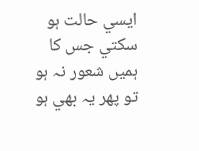ايسي حالت ہو سکتي جس کا ہميں شعور نہ ہو تو پھر يہ بھي ہو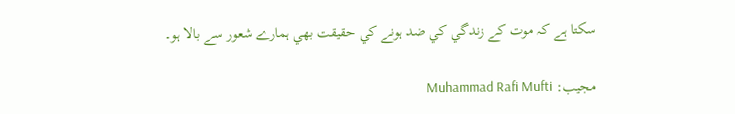سکتا ہے کہ موت کے زندگي کي ضد ہونے کي حقيقت بھي ہمارے شعور سے بالا ہو۔

مجیب: Muhammad Rafi Mufti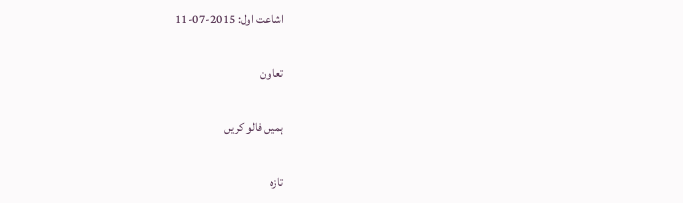اشاعت اول: 2015-07-11

تعاون

ہمیں فالو کریں

تازہ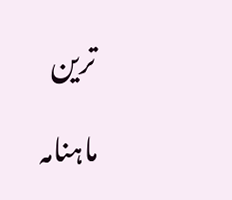ترین

ماہنامہ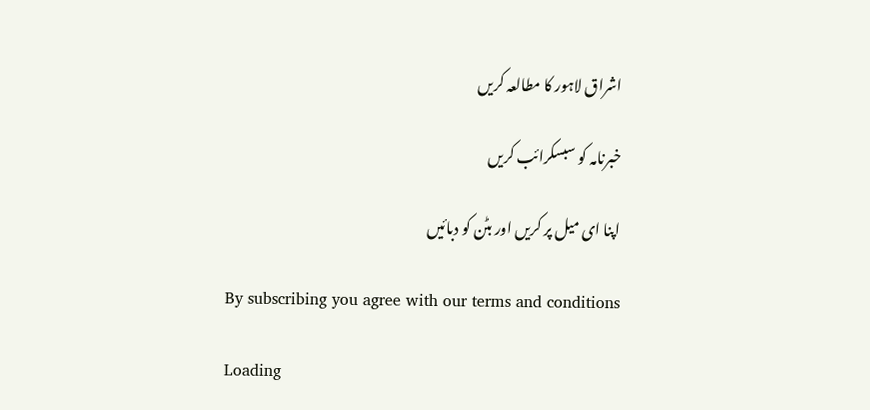اشراق لاہور کا مطالعہ کریں

خبرنامہ کو سبسکرائب کریں

اپنا ای میل پر کریں اور بٹن کو دبائیں

By subscribing you agree with our terms and conditions

Loading